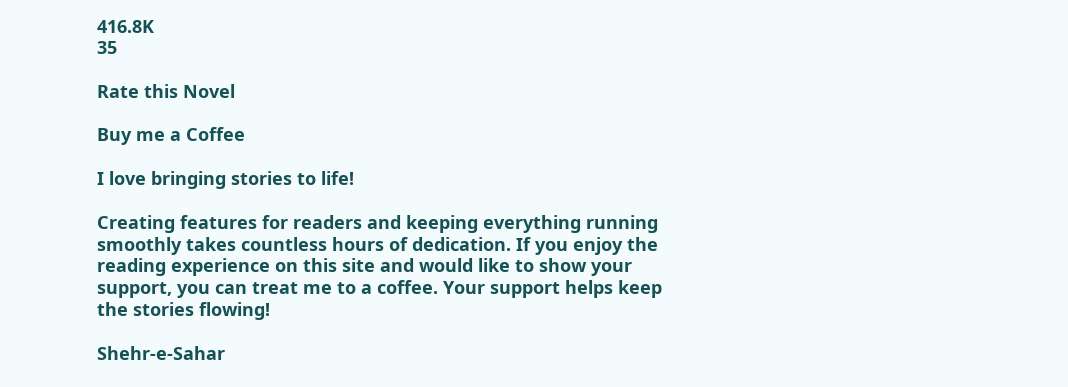416.8K
35

Rate this Novel

Buy me a Coffee

I love bringing stories to life!

Creating features for readers and keeping everything running smoothly takes countless hours of dedication. If you enjoy the reading experience on this site and would like to show your support, you can treat me to a coffee. Your support helps keep the stories flowing!

Shehr-e-Sahar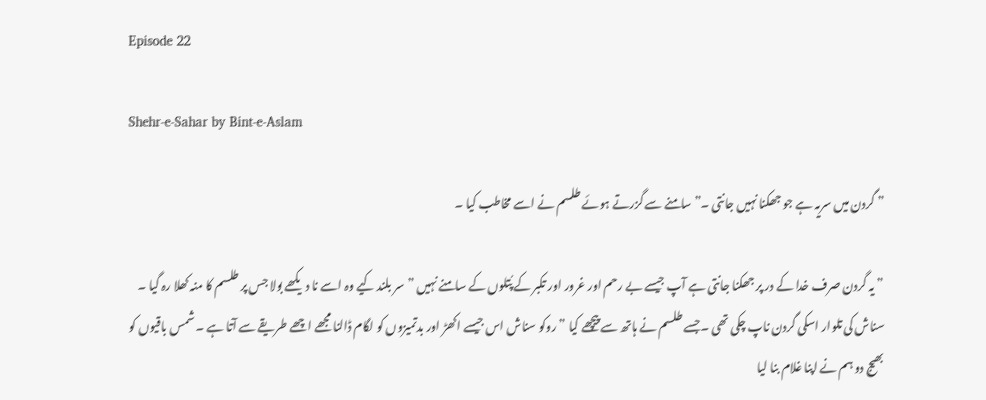Episode 22

Shehr-e-Sahar by Bint-e-Aslam

” گردن میں سریہ ہے جو جھکنا نہیں جانتی ۔” سامنے سے گزرتے ہوئے طلسم نے اسے مخاطب کیا ۔

” یہ گردن صرف خدا کے در پر جھکنا جانتی ہے آپ جیسے بے رحم اور غرور اور تکبر کے پُتلوں کے سامنے نہیں ” سر بلند کیے وہ اسے نا دیکھے بولا جس پر طلسم کا منہ کھلا رہ گیا ۔ سناش کی تلوار اسکی گردن ناپ چکی تھی ۔جسے طلسم نے ہاتھ سے پیچھے کیا ” روکو سناش اس جیسے اکھڑ اور بدتمیزوں کو لگام ڈالنا مجھے اچھے طریقے سے آتا ہے ۔ شمس باقیوں کو بھیج دو ہم نے اپنا غلام بنا لیا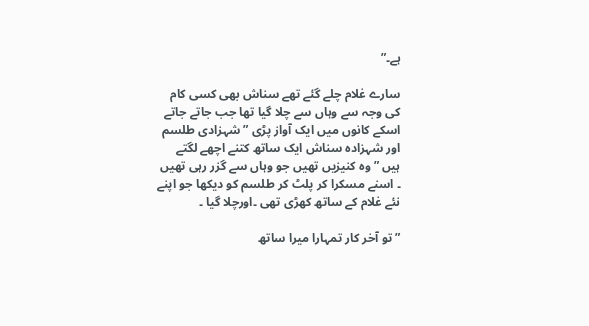ہے۔”

سارے غلام چلے گئے تھے سناش بھی کسی کام کی وجہ سے وہاں سے چلا گیا تھا جب جاتے جاتے اسکے کانوں میں ایک آواز پڑی ” شہزادی طلسم اور شہزادہ سناش ایک ساتھ کتنے اچھے لگتے ہیں ” وہ کنیزیں تھیں جو وہاں سے گزر رہی تھیں ۔ اسنے مسکرا کر پلٹ کر طلسم کو دیکھا جو اپنے نئے غلام کے ساتھ کھڑی تھی ۔اورچلا گیا ۔

” تو آخر کار تمہارا میرا ساتھ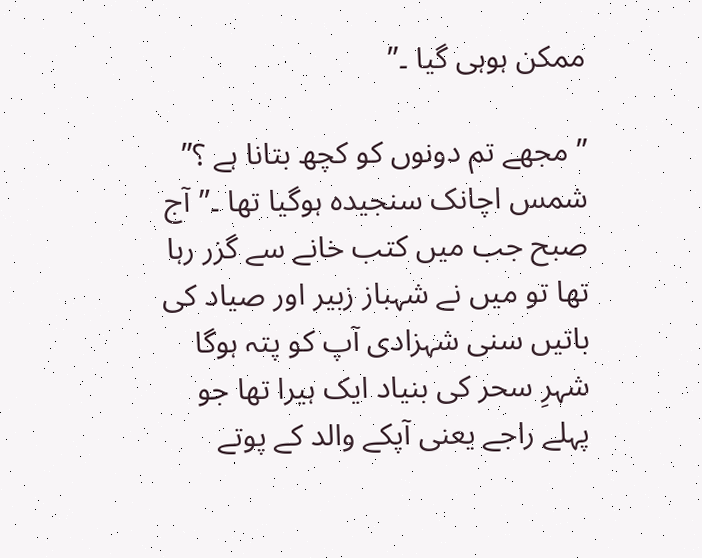ممکن ہوہی گیا ۔”

” مجھے تم دونوں کو کچھ بتانا ہے ؟” شمس اچانک سنجیدہ ہوگیا تھا ۔”آج صبح جب میں کتب خانے سے گزر رہا تھا تو میں نے شہباز زبیر اور صیاد کی باتیں سنی شہزادی آپ کو پتہ ہوگا شہرِ سحر کی بنیاد ایک ہیرا تھا جو پہلے راجے یعنی آپکے والد کے پوتے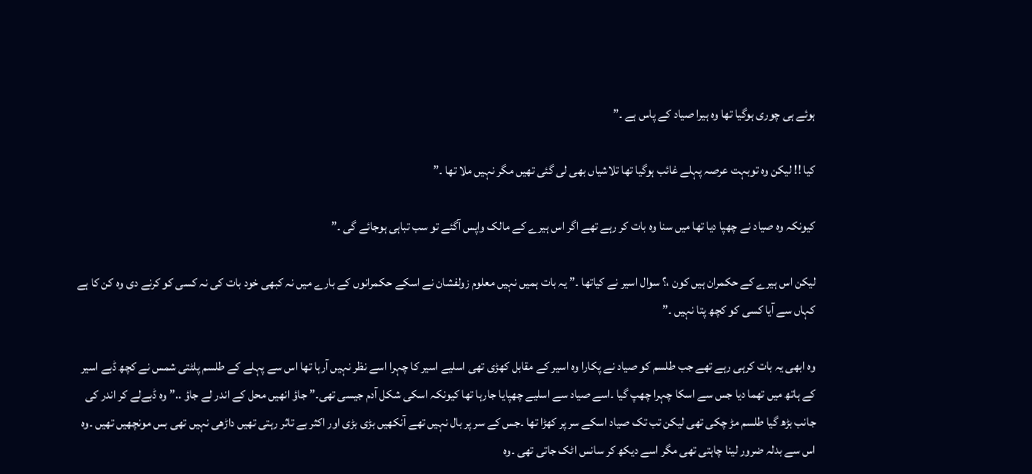ہوئے ہی چوری ہوگیا تھا وہ ہیرا صیاد کے پاس ہے ۔”

کیا !! لیکن وہ توبہت عرصہ پہلے غائب ہوگیا تھا تلاشیاں بھی لی گئی تھیں مگر نہیں ملا تھا ۔”

کیونکہ وہ صیاد نے چھپا دیا تھا میں سنا وہ بات کر رہے تھے اگر اس ہیرے کے مالک واپس آگئے تو سب تباہی ہوجائے گی ۔”

لیکن اس ہیرے کے حکمران ہیں کون ،؟ سوال اسیر نے کیاتھا ۔” یہ بات ہمیں نہیں معلوم زولفشان نے اسکے حکمرانوں کے بارے میں نہ کبھی خود بات کی نہ کسی کو کرنے دی وہ کن کا ہے کہاں سے آیا کسی کو کچھ پتا نہیں ۔”

وہ ابھی یہ بات کرہی رہے تھے جب طلسم کو صیاد نے پکارا وہ اسیر کے مقابل کھڑی تھی اسلیے اسیر کا چہرا اسے نظر نہیں آرہا تھا اس سے پہلے کے طلسم پلٹتی شمس نے کچھ ڈبے اسیر کے ہاتھ میں تھما دیا جس سے اسکا چہرا چھپ گیا ۔اسے صیاد سے اسلیے چھپایا جارہا تھا کیونکہ اسکی شکل آدم جیسی تھی۔” جاؤ انھیں محل کے اندر لے جاؤ ..” وہ ڈبےلے کر اندر کی جانب بڑھ گیا طلسم مڑ چکی تھی لیکن تب تک صیاد اسکے سر پر کھڑا تھا ۔جس کے سر پر بال نہیں تھے آنکھیں بڑی بڑی اور اکثر بے تاثر رہتی تھیں داڑھی نہیں تھی بس مونچھیں تھیں ۔وہ اس سے بدلہ ضرور لینا چاہتی تھی مگر اسے دیکھ کر سانس اٹک جاتی تھی ۔وہ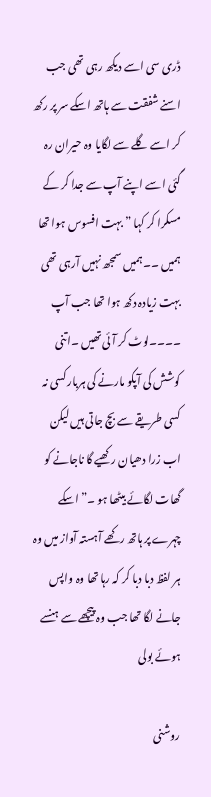ڈری سی اسے دیکھ رہی تھی جب اسنے شفقت سے ہاتھ اسکے سر پر رکھ کر اسے گلے سے لگایا وہ حیران رہ گئی اسے اپنے آپ سے جدا کر کے مسکرا کر کہا ” بہت افسوس ہوا تھا ہمیں ۔۔ہمیں سمجھ نہیں آرہی تھی بہت زیادہ دکھ ہوا تھا جب آپ ۔۔۔۔لوٹ کر آئی تھیں ۔اتنی کوشش کی آپکو مارنے کی ہربار کسی نہ کسی طریقے سے بچ جاتی ہیں لیکن اب زرا دھیان رکھیے گا ناجانے کو گھات لگائے بیٹھا ہو ۔” اسکے چہرے پر ہاتھ رکھے آہستہ آواز میں وہ ہر لفظ دبا دبا کر کہ رہا تھا وہ واپس جانے لگا تھا جب وہ پیچھے سے ہنسے ہوئے بولی

روشنی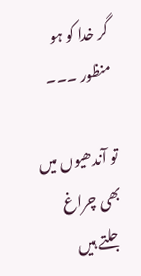گر خدا کو ہو منظور ۔۔۔

تو آندھیوں میں بھی چراغ جلتے ہیں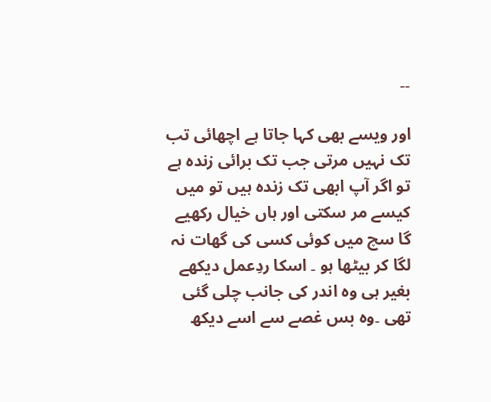۔۔

اور ویسے بھی کہا جاتا ہے اچھائی تب تک نہیں مرتی جب تک برائی زندہ ہے تو اگر آپ ابھی تک زندہ ہیں تو میں کیسے مر سکتی اور ہاں خیال رکھیے گا سچ میں کوئی کسی کی گھات نہ لگا کر بیٹھا ہو ۔ اسکا ردِعمل دیکھے بغیر ہی وہ اندر کی جانب چلی گئی تھی ۔وہ بس غصے سے اسے دیکھ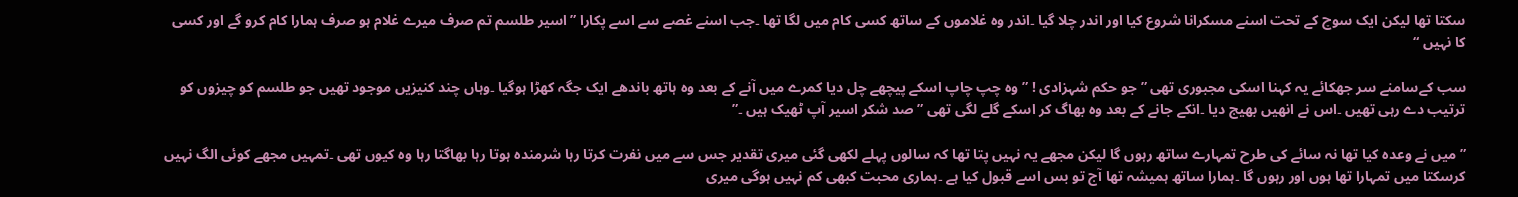سکتا تھا لیکن ایک سوچ کے تحت اسنے مسکرانا شروع کیا اور اندر چلا گیا ۔اندر وہ غلاموں کے ساتھ کسی کام میں لگا تھا ۔جب اسنے غصے سے اسے پکارا ” اسیر طلسم تم صرف میرے غلام ہو صرف ہمارا کام کرو گے اور کسی کا نہیں “

سب کےسامنے سر جھکائے یہ کہنا اسکی مجبوری تھی ” جو حکم شہزادی ! ” وہ چپ چاپ اسکے پیچھے چل دیا کمرے میں آنے کے بعد وہ ہاتھ باندھے ایک جگہ کھڑا ہوگیا ۔وہاں چند کنیزیں موجود تھیں جو طلسم کو چیزوں کو ترتیب دے رہی تھیں ۔اس نے انھیں بھیج دیا ۔انکے جانے کے بعد وہ بھاگ کر اسکے گلے لگی تھی ” صد شکر اسیر آپ ٹھیک ہیں ۔”

” میں نے وعدہ کیا تھا نہ سائے کی طرح تمہارے ساتھ رہوں گا لیکن مجھے یہ نہیں پتا تھا کہ سالوں پہلے لکھی گئی میری تقدیر جس سے میں نفرت کرتا رہا شرمندہ ہوتا رہا بھاگتا رہا وہ کیوں تھی ۔تمہیں مجھے کوئی الگ نہیں کرسکتا میں تمہارا تھا ہوں اور رہوں گا ۔ہمارا ساتھ ہمیشہ تھا آج تو بس اسے قبول کیا ہے ۔ہماری محبت کبھی کم نہیں ہوگی میری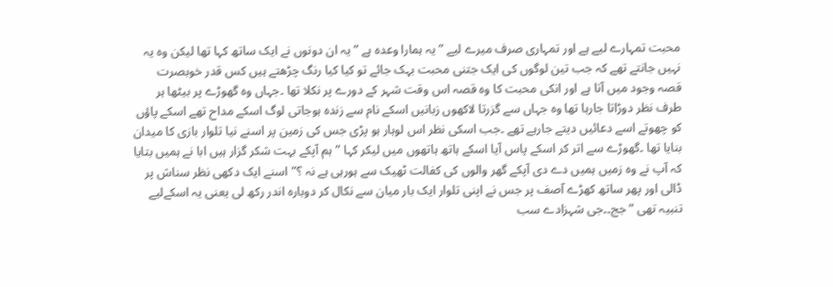محبت تمہارے لیے ہے اور تمہاری صرف میرے لیے ” یہ ہمارا وعدہ ہے ” یہ ان دونوں نے ایک ساتھ کہا تھا لیکن وہ یہ نہیں جانتے تھے کہ جب تین لوگوں کی ایک جتنی محبت بہک جائے تو کیا کیا رنگ چڑھتے ہیں کس قدر خوبصرت قصہ وجود میں آتا ہے اور انکی محبت کا وہ قصہ اس وقت شہر کے دورے پر نکلا تھا ۔جہاں وہ گھوڑے پر بیٹھا ہر طرف نظر دوڑاتا جارہا تھا وہ جہاں سے گزرتا لاکھوں زبانیں اسکے نام سے زندہ ہوجاتی لوگ اسکے مداح تھے اسکے پاؤں کو چھوتے اسے دعائیں دیتے جارہے تھے ۔جب اسکی نظر اس لوہار ہو پڑی جس کی زمین پر اسنے نیا تلوار بازی کا میدان بنایا تھا ۔گھوڑے سے اتر کر اسکے پاس آیا اسکے ہاتھ ہاتھوں میں لیکر کہا ” ہم آپکے بہت شکر گزار ہیں ابا نے ہمیں بتایا کہ آپ نے وہ زمیں ہمیں دے دی آپکے گھر والوں کی کفالت ٹھیک سے ہورہی ہے نہ ؟”اسنے ایک دکھی نظر سناش پر ڈالی اور پھر ساتھ کھڑے آصف پر جس نے اپنی تلوار ایک بار میان سے نکال کر دوبارہ اندر رکھ لی یعنی یہ اسکےلیے تنبیہ تھی ” جج۔۔جی شہزادے سب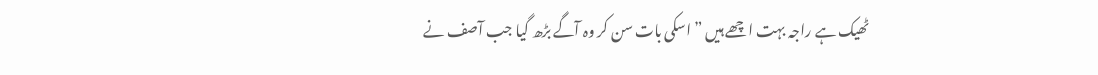ٹھیک ہے راجہ بہت اچھے ہیں ” اسکی بات سن کر وہ آگے بڑھ گیا جب آصف نے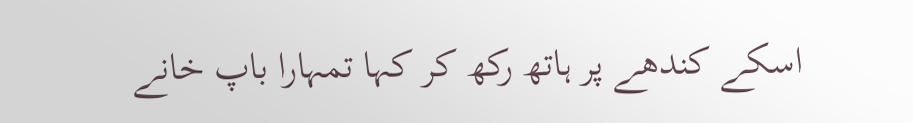اسکے کندھے پر ہاتھ رکھ کر کہا تمہارا باپ خانے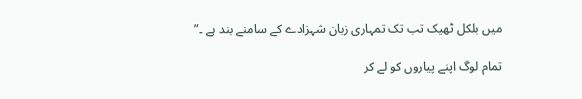میں بلکل ٹھیک تب تک تمہاری زبان شہزادے کے سامنے بند ہے ۔”

تمام لوگ اپنے پیاروں کو لے کر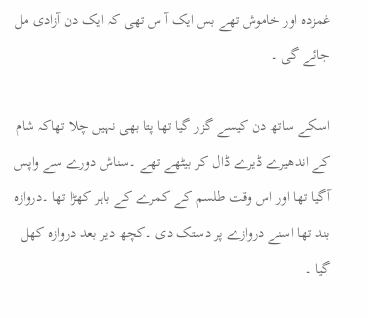غمزدہ اور خاموش تھے بس ایک آ س تھی کہ ایک دن آزادی مل جائے گی ۔

اسکے ساتھ دن کیسے گزر گیا تھا پتا بھی نہیں چلا تھاکہ شام کے اندھیرے ڈیرے ڈال کر بیٹھے تھے ۔سناش دورے سے واپس آگیا تھا اور اس وقت طلسم کے کمرے کے باہر کھڑا تھا ۔دروازہ بند تھا اسنے دروازے پر دستک دی ۔کچھ دیر بعد دروازہ کھل گیا ۔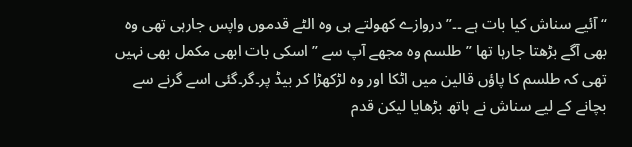“آئیے سناش کیا بات ہے ۔۔” دروازے کھولتے ہی وہ الٹے قدموں واپس جارہی تھی وہ بھی آگے بڑھتا جارہا تھا ” طلسم وہ مجھے آپ سے ” اسکی بات ابھی مکمل بھی نہیں تھی کہ طلسم کا پاؤں قالین میں اٹکا اور وہ لڑکھڑا کر بیڈ پر۔گر۔گئی اسے گرنے سے بچانے کے لیے سناش نے ہاتھ بڑھایا لیکن قدم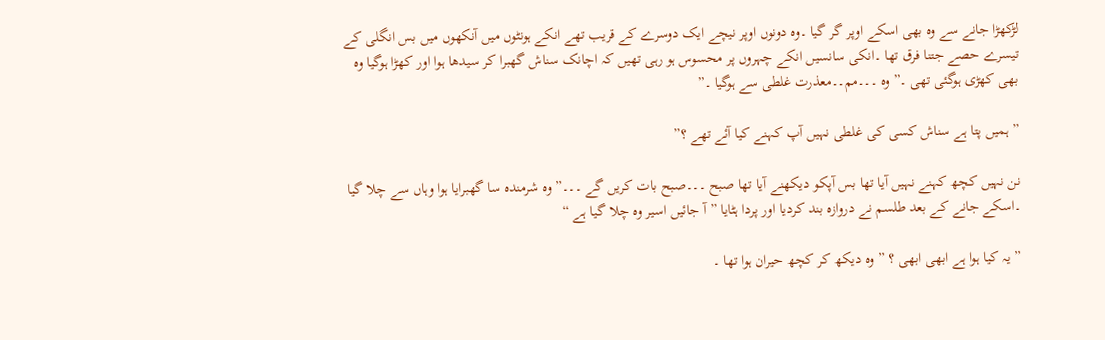لڑکھڑا جانے سے وہ بھی اسکے اوپر گر گیا ۔وہ دونوں اوپر نیچے ایک دوسرے کے قریب تھے انکے ہونٹوں میں آنکھوں میں بس انگلی کے تیسرے حصے جتنا فرق تھا ۔انکی سانسیں انکے چہروں پر محسوس ہو رہی تھیں کہ اچانک سناش گھبرا کر سیدھا ہوا اور کھڑا ہوگیا وہ بھی کھڑی ہوگئی تھی ۔” وہ ۔۔۔مم۔۔معذرت غلطی سے ہوگیا ۔”

” ہمیں پتا ہے سناش کسی کی غلطی نہیں آپ کہنے کیا آئے تھے ؟”

نن نہیں کچھ کہنے نہیں آیا تھا بس آپکو دیکھنے آیا تھا صبح ۔۔۔صبح بات کریں گے ۔۔۔” وہ شرمندہ سا گھبرایا ہوا وہاں سے چلا گیا ۔اسکے جانے کے بعد طلسم نے دروازہ بند کردیا اور پردا ہٹایا ” آ جائیں اسیر وہ چلا گیا ہے “

” یہ کیا ہوا ہے ابھی ابھی ؟ ” وہ دیکھ کر کچھ حیران ہوا تھا ۔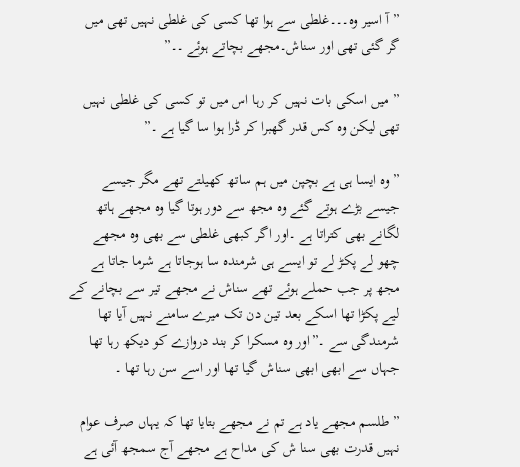” آ اسیر وہ۔۔۔غلطی سے ہوا تھا کسی کی غلطی نہیں تھی میں گر گئی تھی اور سناش۔مجھے بچاتے ہوئے ۔۔”

” میں اسکی بات نہیں کر رہا اس میں تو کسی کی غلطی نہیں تھی لیکن وہ کس قدر گھبرا کر ڈرا ہوا سا گیا ہے ۔”

” وہ ایسا ہی ہے بچپن میں ہم ساتھ کھیلتے تھے مگر جیسے جیسے بڑے ہوتے گئے وہ مجھ سے دور ہوتا گیا وہ مجھے ہاتھ لگانے بھی کتراتا ہے ۔اور اگر کبھی غلطی سے بھی وہ مجھے چھو لے پکڑ لے تو ایسے ہی شرمندہ سا ہوجاتا ہے شرما جاتا ہے مجھ پر جب حملے ہوئے تھے سناش نے مجھے تیر سے بچانے کے لیے پکڑا تھا اسکے بعد تین دن تک میرے سامنے نہیں آیا تھا شرمندگی سے ۔”اور وہ مسکرا کر بند دروازے کو دیکھ رہا تھا جہاں سے ابھی ابھی سناش گیا تھا اور اسے سن رہا تھا ۔

” طلسم مجھے یاد ہے تم نے مجھے بتایا تھا کہ یہاں صرف عوام نہیں قدرت بھی سنا ش کی مداح ہے مجھے آج سمجھ آئی ہے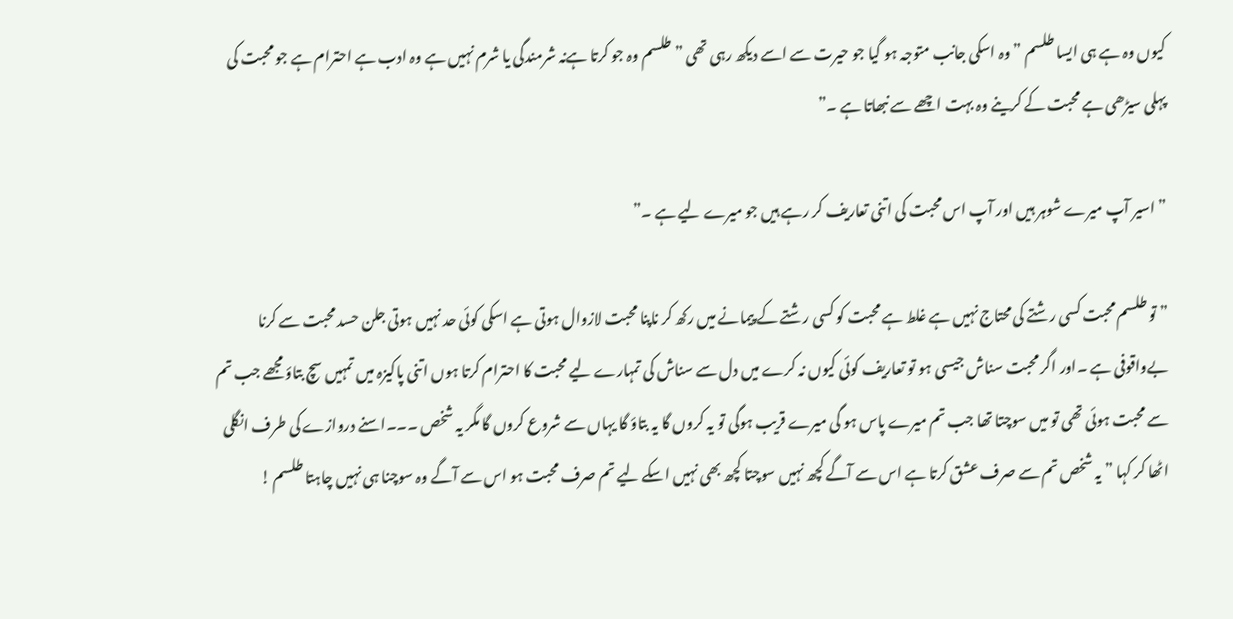کیوں وہ ہے ہی ایسا طلسم ” وہ اسکی جانب متوجہ ہو گیا جو حیرت سے اسے دیکھ رہی تھی ” طلسم وہ جو کرتا ہےنہ شرمندگی یا شرم نہیں ہے وہ ادب ہے احترام ہے جو محبت کی پہلی سیڑھی ہے محبت کے کرینے وہ بہت اچھے سے نبھاتا ہے ۔”

” اسیر آپ میرے شوہر ہیں اور آپ اس محبت کی اتنی تعاریف کر رہے ہیں جو میرے لیے ہے ۔”

” تو طلسم محبت کسی رشتے کی محتاج نہیں ہے غلط ہے محبت کو کسی رشتے کے پیمانے میں رکھ کر ناپنا محبت لازوال ہوتی ہے اسکی کوئی حد نہیں ہوتی جلن حسد محبت سے کرنا بےواقوفی ہے ۔اور اگر محبت سناش جیسی ہو تو تعاریف کوئی کیوں نہ کرے میں دل سے سناش کی تمہارے لیے محبت کا احترام کرتا ہوں اتنی پاکیزہ میں تمہیں سچ بتاؤ مجھے جب تم سے محبت ہوئی تھی تو میں سوچتا تھا جب تم میرے پاس ہو گی میرے قریب ہوگی تو یہ کروں گا یہ بتاؤ گا یہاں سے شروع کروں گا مگر یہ شخص ۔۔۔اسنے دروازے کی طرف انگلی اٹھا کر کہا ” یہ شخص تم سے صرف عشق کرتا ہے اس سے آگے کچھ نہیں سوچتا کچھ بھی نہیں اسکے لیے تم صرف محبت ہو اس سے آگے وہ سوچنا ہی نہیں چاہتا طلسم !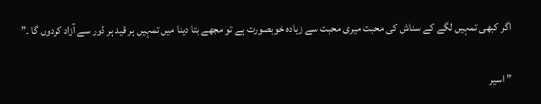اگر کبھی تمہیں لگے کے سناش کی محبت میری محبت سے زیادہ خوبصورت ہے تو مجھے بتا دینا میں تمہیں ہر قید ہر ڈور سے آزاد کردوں گا ۔”

” اسیر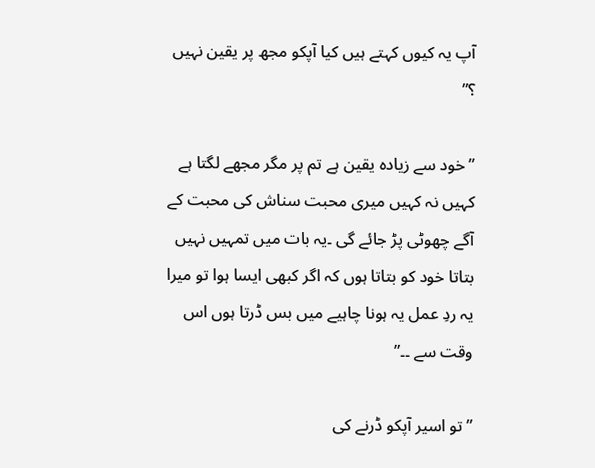آپ یہ کیوں کہتے ہیں کیا آپکو مجھ پر یقین نہیں ؟”

” خود سے زیادہ یقین ہے تم پر مگر مجھے لگتا ہے کہیں نہ کہیں میری محبت سناش کی محبت کے آگے چھوٹی پڑ جائے گی ۔یہ بات میں تمہیں نہیں بتاتا خود کو بتاتا ہوں کہ اگر کبھی ایسا ہوا تو میرا یہ ردِ عمل یہ ہونا چاہیے میں بس ڈرتا ہوں اس وقت سے ۔۔”

” تو اسیر آپکو ڈرنے کی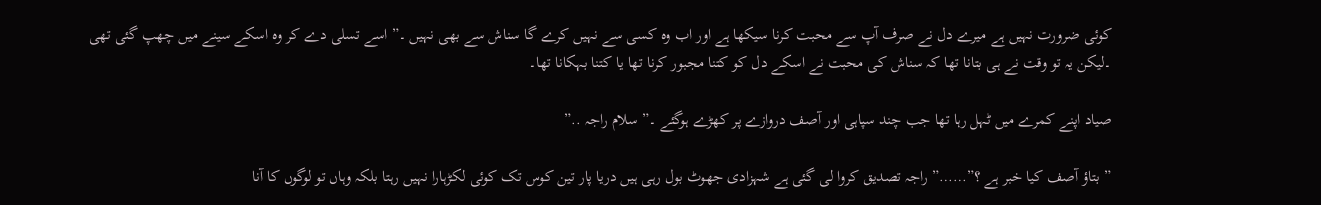کوئی ضرورت نہیں ہے میرے دل نے صرف آپ سے محبت کرنا سیکھا ہے اور اب وہ کسی سے نہیں کرے گا سناش سے بھی نہیں ۔” اسے تسلی دے کر وہ اسکے سینے میں چھپ گئی تھی ۔لیکن یہ تو وقت نے ہی بتانا تھا کہ سناش کی محبت نے اسکے دل کو کتنا مجبور کرنا تھا یا کتنا بہکانا تھا۔

صیاد اپنے کمرے میں ٹہل رہا تھا جب چند سپاہی اور آصف دروازے پر کھڑے ہوگئے ۔” سلام راجہ ..”

” بتاؤ آصف کیا خبر ہے ؟”……” راجہ تصدیق کروا لی گئی ہے شہزادی جھوٹ بول رہی ہیں دریا پار تین کوس تک کوئی لکڑہارا نہیں رہتا بلکہ وہاں تو لوگوں کا آنا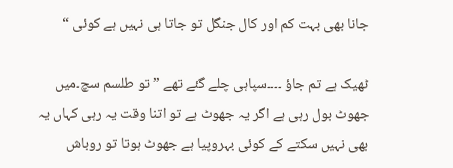جانا بھی بہت کم اور کال جنگل تو جاتا ہی نہیں ہے کوئی “

ٹھیک ہے تم جاؤ ۔۔۔۔سپاہی چلے گئے تھے ” تو طلسم سچ۔میں جھوٹ بول رہی ہے اگر یہ جھوٹ ہے تو اتنا وقت یہ رہی کہاں یہ بھی نہیں سکتے کے کوئی بہروپیا ہے جھوٹ ہوتا تو روباش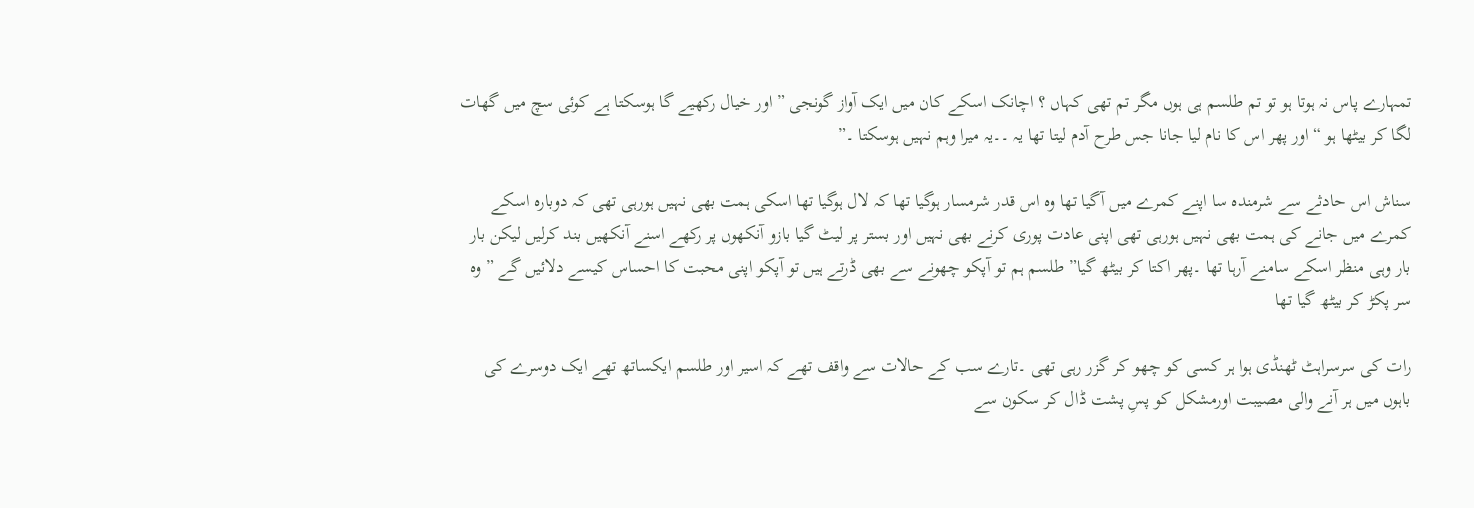تمہارے پاس نہ ہوتا ہو تو تم طلسم ہی ہوں مگر تم تھی کہاں ؟ اچانک اسکے کان میں ایک آواز گونجی ” اور خیال رکھیے گا ہوسکتا ہے کوئی سچ میں گھات لگا کر بیٹھا ہو “اور پھر اس کا نام لیا جانا جس طرح آدم لیتا تھا یہ ۔۔یہ میرا وہم نہیں ہوسکتا ۔”

سناش اس حادثے سے شرمندہ سا اپنے کمرے میں آگیا تھا وہ اس قدر شرمسار ہوگیا تھا کہ لال ہوگیا تھا اسکی ہمت بھی نہیں ہورہی تھی کہ دوبارہ اسکے کمرے میں جانے کی ہمت بھی نہیں ہورہی تھی اپنی عادت پوری کرنے بھی نہیں اور بستر پر لیٹ گیا بازو آنکھوں پر رکھے اسنے آنکھیں بند کرلیں لیکن بار بار وہی منظر اسکے سامنے آرہا تھا ۔پھر اکتا کر بیٹھ گیا” طلسم ہم تو آپکو چھونے سے بھی ڈرتے ہیں تو آپکو اپنی محبت کا احساس کیسے دلائیں گے ” وہ سر پکڑ کر بیٹھ گیا تھا

رات کی سرسراہٹ ٹھنڈی ہوا ہر کسی کو چھو کر گزر رہی تھی ۔تارے سب کے حالات سے واقف تھے کہ اسیر اور طلسم ایکساتھ تھے ایک دوسرے کی باہوں میں ہر آنے والی مصیبت اورمشکل کو پسِ پشت ڈال کر سکون سے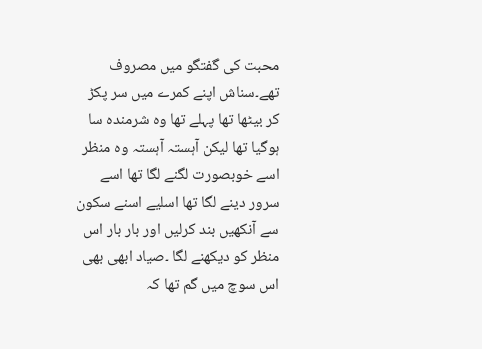محبت کی گفتگو میں مصروف تھے۔سناش اپنے کمرے میں سر پکڑ کر بیٹھا تھا پہلے تھا وہ شرمندہ سا ہوگیا تھا لیکن آہستہ آہستہ وہ منظر اسے خوبصورت لگنے لگا تھا اسے سرور دینے لگا تھا اسلیے اسنے سکون سے آنکھیں بند کرلیں اور بار بار اس منظر کو دیکھنے لگا ۔صیاد ابھی بھی اس سوچ میں گم تھا کہ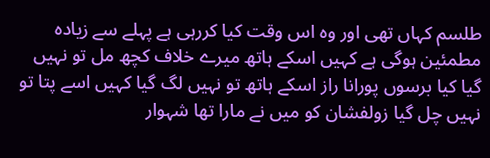طلسم کہاں تھی اور وہ اس وقت کیا کررہی ہے پہلے سے زیادہ مطمئین ہوگی ہے کہیں اسکے ہاتھ میرے خلاف کچھ مل تو نہیں گیا کیا برسوں پورانا راز اسکے ہاتھ تو نہیں لگ گیا کہیں اسے پتا تو نہیں چل گیا زولفشان کو میں نے مارا تھا شہوار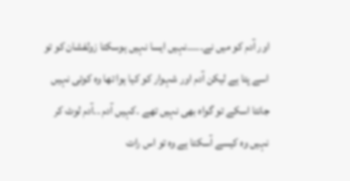اور آدم کو میں نے۔۔۔۔۔نہیں ایسا نہیں ہوسکتا زولفشان کو تو اسے پتا ہے لیکن آدم اور شہوار کو کیا ہوا تھا وہ کوئی نہیں جانتا اسکے تو گواہ بھی نہیں تھے ۔کہیں آدم ۔۔آدم لوٹ کر نہیں وہ کیسے آسکتا ہے وہ تو اس رات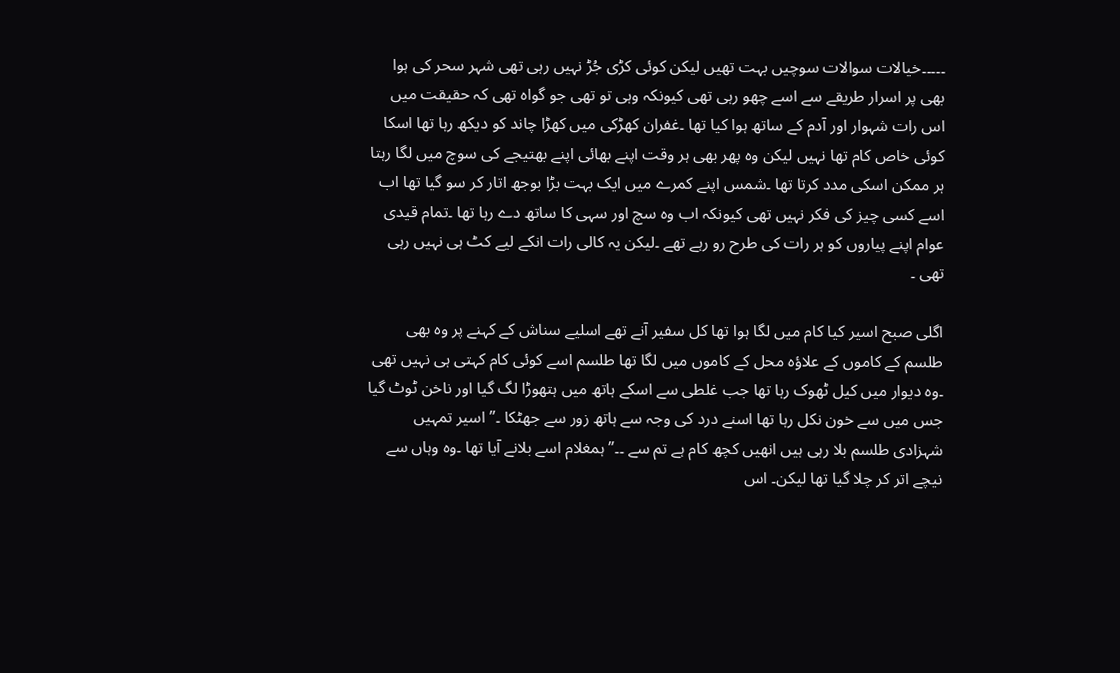۔۔۔۔۔خیالات سوالات سوچیں بہت تھیں لیکن کوئی کڑی جُڑ نہیں رہی تھی شہر سحر کی ہوا بھی پر اسرار طریقے سے اسے چھو رہی تھی کیونکہ وہی تو تھی جو گواہ تھی کہ حقیقت میں اس رات شہوار اور آدم کے ساتھ ہوا کیا تھا ۔غفران کھڑکی میں کھڑا چاند کو دیکھ رہا تھا اسکا کوئی خاص کام تھا نہیں لیکن وہ پھر بھی ہر وقت اپنے بھائی اپنے بھتیجے کی سوچ میں لگا رہتا ہر ممکن اسکی مدد کرتا تھا ۔شمس اپنے کمرے میں ایک بہت بڑا بوجھ اتار کر سو گیا تھا اب اسے کسی چیز کی فکر نہیں تھی کیونکہ اب وہ سچ اور سہی کا ساتھ دے رہا تھا ۔تمام قیدی عوام اپنے پیاروں کو ہر رات کی طرح رو رہے تھے ۔لیکن یہ کالی رات انکے لیے کٹ ہی نہیں رہی تھی ۔

اگلی صبح اسیر کیا کام میں لگا ہوا تھا کل سفیر آنے تھے اسلیے سناش کے کہنے پر وہ بھی طلسم کے کاموں کے علاؤہ محل کے کاموں میں لگا تھا طلسم اسے کوئی کام کہتی ہی نہیں تھی ۔وہ دیوار میں کیل ٹھوک رہا تھا جب غلطی سے اسکے ہاتھ میں ہتھوڑا لگ گیا اور ناخن ٹوٹ گیا جس میں سے خون نکل رہا تھا اسنے درد کی وجہ سے ہاتھ زور سے جھٹکا ۔” اسیر تمہیں شہزادی طلسم بلا رہی ہیں انھیں کچھ کام ہے تم سے ۔۔” ہمغلام اسے بلانے آیا تھا ۔وہ وہاں سے نیچے اتر کر چلا گیا تھا لیکن۔ اس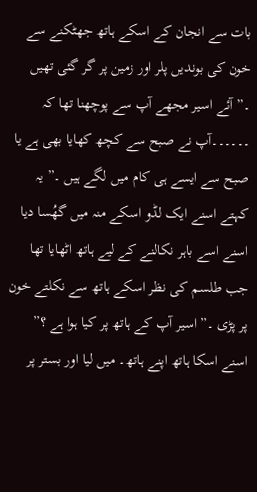بات سے انجان کے اسکے ہاتھ جھٹکنے سے خون کی بوندیں پلر اور زمین پر گر گئی تھیں ۔”آئے اسیر مجھے آپ سے پوچھنا تھا کہ ۔۔۔۔۔۔آپ نے صبح سے کچھ کھایا بھی ہے یا صبح سے ایسے ہی کام میں لگے ہیں ۔” یہ کہتے اسنے ایک لڈو اسکے منہ میں گھُسا دیا اسنے اسے باہر نکالنے کے لیے ہاتھ اٹھایا تھا جب طلسم کی نظر اسکے ہاتھ سے نکلتے خون پر پڑی ۔” اسیر آپ کے ہاتھ پر کیا ہوا ہے ؟” اسنے اسکا ہاتھ اپنے ہاتھ۔ میں لیا اور بستر پر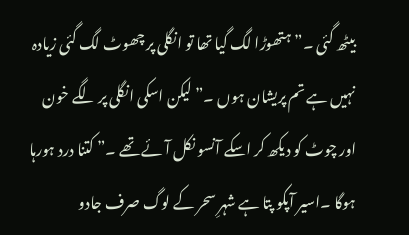بیٹھ گئی ۔” ہتھوڑا لگ گیا تھا تو انگلی پر چھوٹ لگ گئی زیادہ نہیں ہے تم پریشان ہوں ۔” لیکن اسکی انگلی پر لگے خون اور چوٹ کو دیکھ کر اسکے آنسو نکل آئے تھے ۔” کتنا درد ہورہا ہوگا ۔اسیر آپکو پتا ہے شہرِ سحر کے لوگ صرف جادو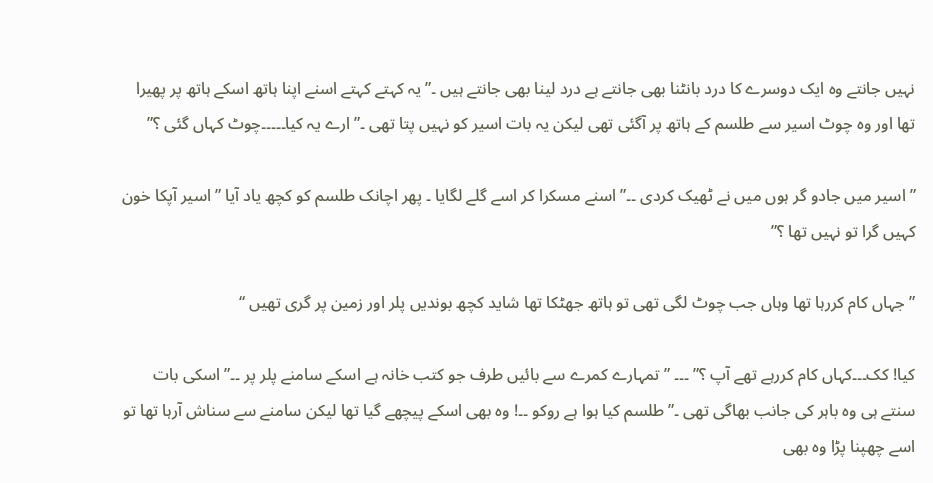نہیں جانتے وہ ایک دوسرے کا درد بانٹنا بھی جانتے ہے درد لینا بھی جانتے ہیں ۔” یہ کہتے کہتے اسنے اپنا ہاتھ اسکے ہاتھ پر پھیرا تھا اور وہ چوٹ اسیر سے طلسم کے ہاتھ پر آگئی تھی لیکن یہ بات اسیر کو نہیں پتا تھی ۔” ارے یہ کیا۔۔۔۔۔چوٹ کہاں گئی ؟”

” اسیر میں جادو گر ہوں میں نے ٹھیک کردی ۔۔”اسنے مسکرا کر اسے گلے لگایا ۔ پھر اچانک طلسم کو کچھ یاد آیا ” اسیر آپکا خون کہیں گرا تو نہیں تھا ؟”

” جہاں کام کررہا تھا وہاں جب چوٹ لگی تھی تو ہاتھ جھٹکا تھا شاید کچھ بوندیں پلر اور زمین پر گری تھیں “

کیا! کک۔۔۔کہاں کام کررہے تھے آپ ؟” ۔۔۔ ” تمہارے کمرے سے بائیں طرف جو کتب خانہ ہے اسکے سامنے پلر پر ۔۔” اسکی بات سنتے ہی وہ باہر کی جانب بھاگی تھی ۔” طلسم کیا ہوا ہے روکو ۔۔! وہ بھی اسکے پیچھے گیا تھا لیکن سامنے سے سناش آرہا تھا تو اسے چھپنا پڑا وہ بھی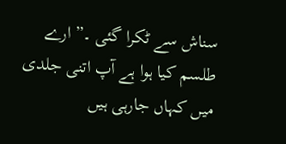سناش سے ٹکرا گئی ۔” ارے طلسم کیا ہوا ہے آپ اتنی جلدی میں کہاں جارہی ہیں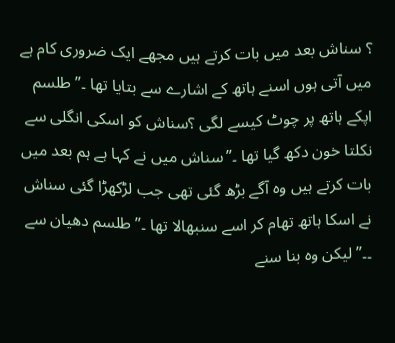؟ سناش بعد میں بات کرتے ہیں مجھے ایک ضروری کام ہے میں آتی ہوں اسنے ہاتھ کے اشارے سے بتایا تھا ۔” طلسم اپکے ہاتھ پر چوٹ کیسے لگی ؟سناش کو اسکی انگلی سے نکلتا خون دکھ گیا تھا ۔”سناش میں نے کہا ہے ہم بعد میں بات کرتے ہیں وہ آگے بڑھ گئی تھی جب لڑکھڑا گئی سناش نے اسکا ہاتھ تھام کر اسے سنبھالا تھا ۔” طلسم دھیان سے ۔۔” لیکن وہ بنا سنے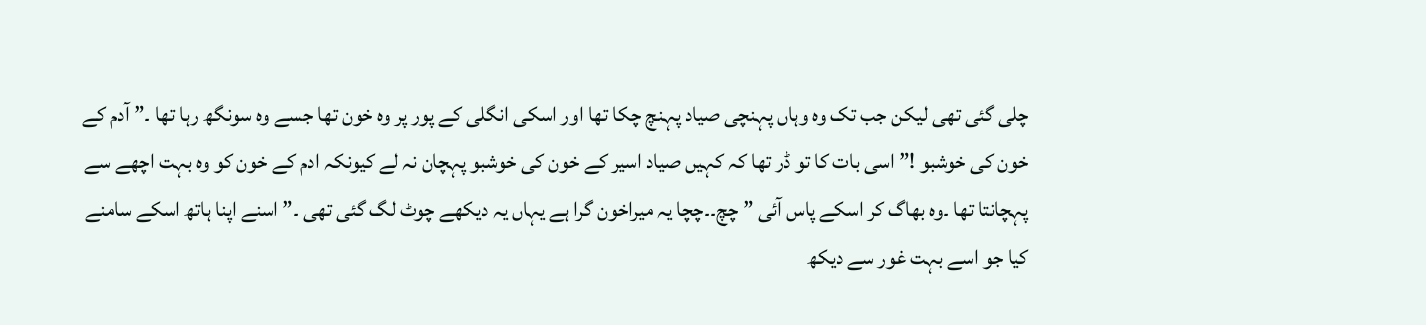چلی گئی تھی لیکن جب تک وہ وہاں پہنچی صیاد پہنچ چکا تھا اور اسکی انگلی کے پور پر وہ خون تھا جسے وہ سونگھ رہا تھا ۔” آدم کے خون کی خوشبو !” اسی بات کا تو ڈر تھا کہ کہیں صیاد اسیر کے خون کی خوشبو پہچان نہ لے کیونکہ ادم کے خون کو وہ بہت اچھے سے پہچانتا تھا ۔وہ بھاگ کر اسکے پاس آئی ” چچ۔۔چچا یہ میراخون گرا ہے یہاں یہ دیکھے چوٹ لگ گئی تھی ۔” اسنے اپنا ہاتھ اسکے سامنے کیا جو اسے بہت غور سے دیکھ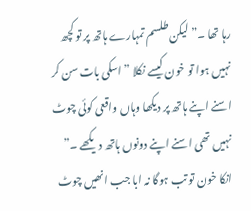رہا تھا ۔” لیکن طلسم تمہارے ہاتھ پر تو کچھ نہیں ہوا تو خون کیسے نکلا ” اسکی بات سن کر اسنے اپنے ہاتھ پر دیکھا وہاں واقعی کوئی چوٹ نہیں تھی اسنے اپنے دونوں ہاتھ دیکھے ۔” انکا خون تو تب ہوگا نہ ابا جب انھیں چوٹ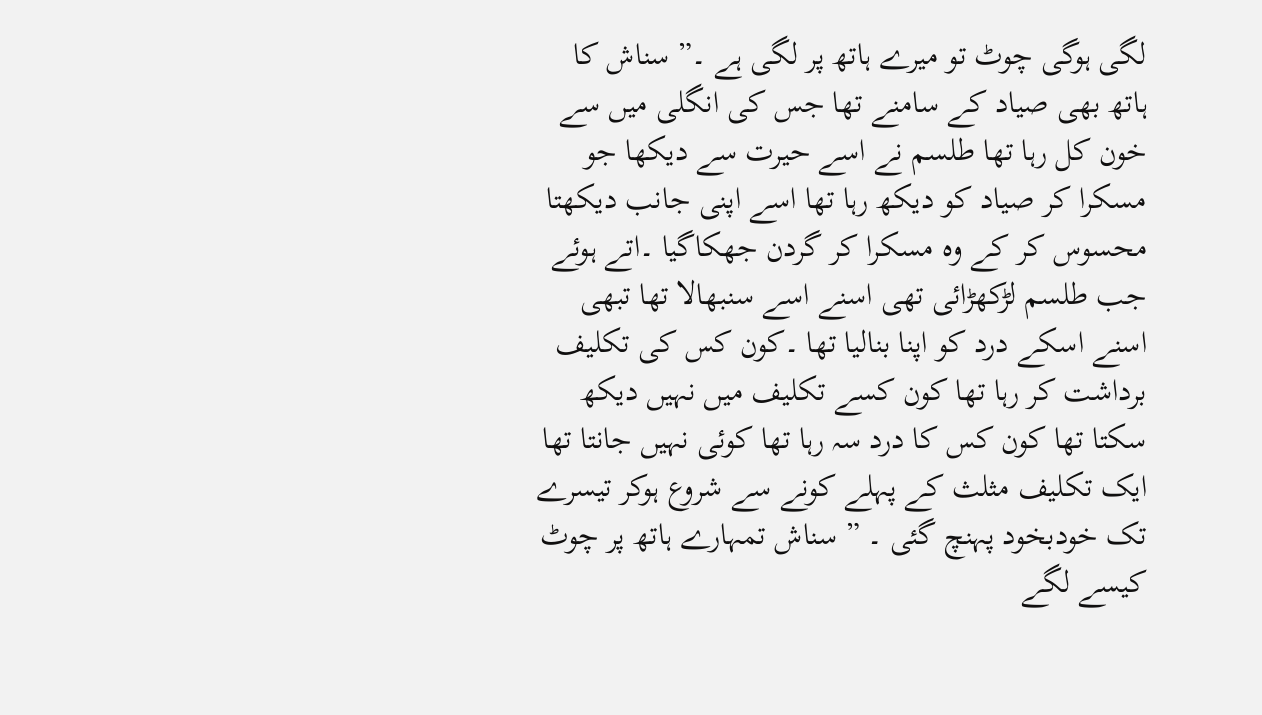لگی ہوگی چوٹ تو میرے ہاتھ پر لگی ہے ۔” سناش کا ہاتھ بھی صیاد کے سامنے تھا جس کی انگلی میں سے خون کل رہا تھا طلسم نے اسے حیرت سے دیکھا جو مسکرا کر صیاد کو دیکھ رہا تھا اسے اپنی جانب دیکھتا محسوس کر کے وہ مسکرا کر گردن جھکاگیا ۔اتے ہوئے جب طلسم لڑکھڑائی تھی اسنے اسے سنبھالا تھا تبھی اسنے اسکے درد کو اپنا بنالیا تھا ۔کون کس کی تکلیف برداشت کر رہا تھا کون کسے تکلیف میں نہیں دیکھ سکتا تھا کون کس کا درد سہ رہا تھا کوئی نہیں جانتا تھا ایک تکلیف مثلث کے پہلے کونے سے شروع ہوکر تیسرے تک خودبخود پہنچ گئی ۔ ” سناش تمہارے ہاتھ پر چوٹ کیسے لگے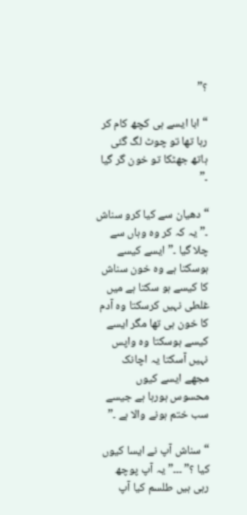؟”

“ ابا ایسے ہی کچھ کام کر رہا تھا تو چوٹ لگ گئی ہاتھ جھٹکا تو خون گر گیا ۔”

“ دھیان سے کیا کرو سناش ۔” یہ کہ کر وہ وہاں سے چلا گیا ۔” ایسے کیسے ہوسکتا ہے وہ خون سناش کا کیسے ہو سکتا ہے میں غلطی نہیں کرسکتا وہ آدم کا خون ہی تھا مگر ایسے کیسے ہوسکتا وہ واپس نہیں آسکتا یہ اچانک مجھے ایسے کیوں محسوس ہورہا ہے جیسے سب ختم ہونے والا ہے ۔”

“ سناش آپ نے ایسا کیوں کیا ؟” ۔۔۔” یہ آپ پوچھ رہی ہیں طلسم کیا آپ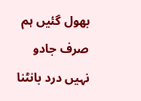بھول گئیں ہم صرف جادو نہیں درد بانٹنا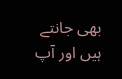بھی جانتے ہیں اور آپ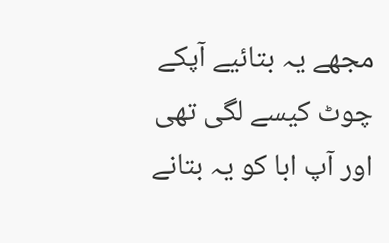مجھے یہ بتائیے آپکے چوٹ کیسے لگی تھی اور آپ ابا کو یہ بتانے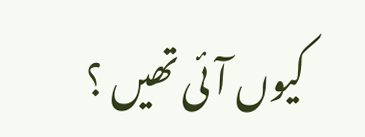کیوں آئی تھیں ؟